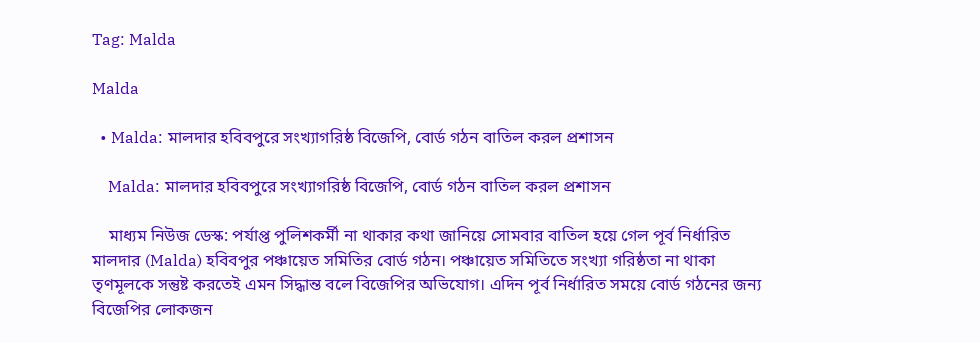Tag: Malda

Malda

  • Malda: মালদার হবিবপুরে সংখ্যাগরিষ্ঠ বিজেপি, বোর্ড গঠন বাতিল করল প্রশাসন

    Malda: মালদার হবিবপুরে সংখ্যাগরিষ্ঠ বিজেপি, বোর্ড গঠন বাতিল করল প্রশাসন

    মাধ্যম নিউজ ডেস্ক: পর্যাপ্ত পুলিশকর্মী না থাকার কথা জানিয়ে সোমবার বাতিল হয়ে গেল পূর্ব নির্ধারিত মালদার (Malda) হবিবপুর পঞ্চায়েত সমিতির বোর্ড গঠন। পঞ্চায়েত সমিতিতে সংখ্যা গরিষ্ঠতা না থাকা তৃণমূলকে সন্তুষ্ট করতেই এমন সিদ্ধান্ত বলে বিজেপির অভিযোগ। এদিন পূর্ব নির্ধারিত সময়ে বোর্ড গঠনের জন্য বিজেপির লোকজন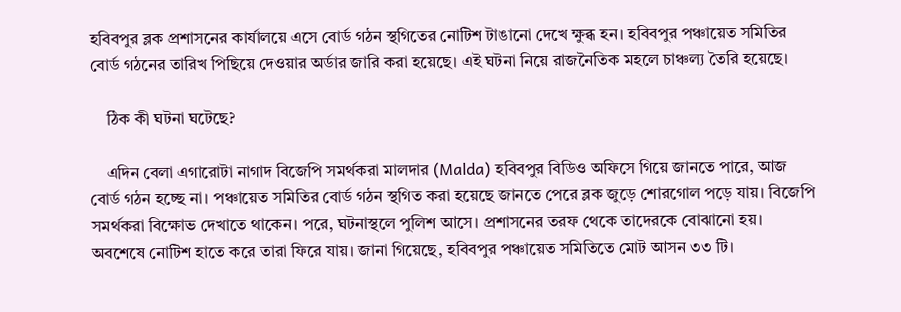হবিবপুর ব্লক প্রশাসনের কার্যালয়ে এসে বোর্ড গঠন স্থগিতের নোটিশ টাঙানো দেখে ক্ষুব্ধ হন। হবিবপুর পঞ্চায়েত সমিতির বোর্ড গঠনের তারিখ পিছিয়ে দেওয়ার অর্ডার জারি করা হয়েছে। এই ঘটনা নিয়ে রাজনৈতিক মহলে চাঞ্চল্য তৈরি হয়েছে।

    ঠিক কী ঘটনা ঘটেছে?

    এদিন বেলা এগারোটা নাগাদ বিজেপি সমর্থকরা মালদার (Malda) হবিবপুর বিডিও অফিসে গিয়ে জানতে পারে, আজ বোর্ড গঠন হচ্ছে না। পঞ্চায়েত সমিতির বোর্ড গঠন স্থগিত করা হয়েছে জানতে পেরে ব্লক জুড়ে শোরগোল পড়ে যায়। বিজেপি সমর্থকরা বিক্ষোভ দেখাতে থাকেন। পরে, ঘটনাস্থলে পুলিশ আসে। প্রশাসনের তরফ থেকে তাদেরকে বোঝানো হয়। অবশেষে নোটিশ হাতে করে তারা ফিরে যায়। জানা গিয়েছে, হবিবপুর পঞ্চায়েত সমিতিতে মোট আসন ৩৩ টি।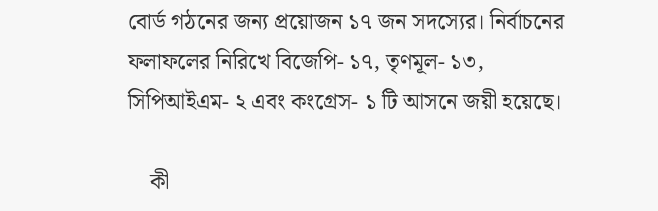বোর্ড গঠনের জন্য প্রয়োজন ১৭ জন সদস্যের। নির্বাচনের ফলাফলের নিরিখে বিজেপি- ১৭, তৃণমূল- ১৩, সিপিআইএম- ২ এবং কংগ্রেস- ১ টি আসনে জয়ী হয়েছে।

    কী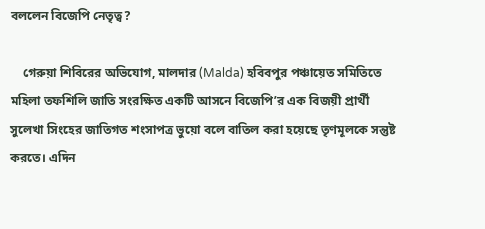বললেন বিজেপি নেতৃত্ব?

    গেরুয়া শিবিরের অভিযোগ, মালদার (Malda) হবিবপুর পঞ্চায়েত সমিতিতে মহিলা তফশিলি জাতি সংরক্ষিত একটি আসনে বিজেপি’র এক বিজয়ী প্রার্থী সুলেখা সিংহের জাতিগত শংসাপত্র ভুয়ো বলে বাতিল করা হয়েছে তৃণমূলকে সন্তুষ্ট করতে। এদিন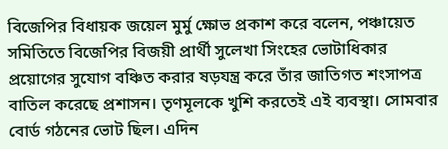বিজেপির বিধায়ক জয়েল মুর্মু ক্ষোভ প্রকাশ করে বলেন, পঞ্চায়েত সমিতিতে বিজেপির বিজয়ী প্রার্থী সুলেখা সিংহের ভোটাধিকার প্রয়োগের সুযোগ বঞ্চিত করার ষড়যন্ত্র করে তাঁর জাতিগত শংসাপত্র বাতিল করেছে প্রশাসন। তৃণমূলকে খুশি করতেই এই ব্যবস্থা। সোমবার বোর্ড গঠনের ভোট ছিল। এদিন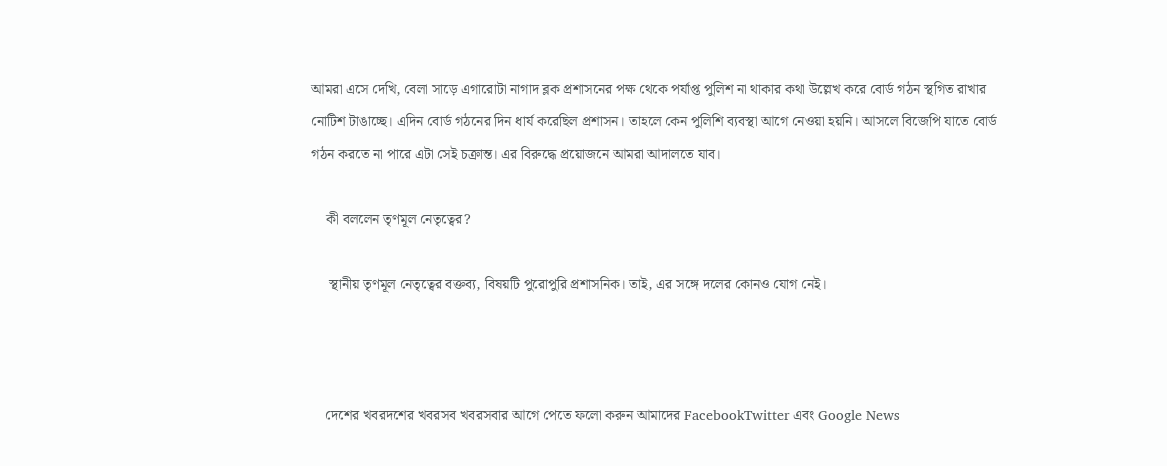আমরা এসে দেখি, বেলা সাড়ে এগারোটা নাগাদ ব্লক প্রশাসনের পক্ষ থেকে পর্যাপ্ত পুলিশ না থাকার কথা উল্লেখ করে বোর্ড গঠন স্থগিত রাখার নোটিশ টাঙাচ্ছে। এদিন বোর্ড গঠনের দিন ধার্য করেছিল প্রশাসন। তাহলে কেন পুলিশি ব্যবস্থা আগে নেওয়া হয়নি। আসলে বিজেপি যাতে বোর্ড গঠন করতে না পারে এটা সেই চক্রান্ত। এর বিরুদ্ধে প্রয়োজনে আমরা আদালতে যাব।

    কী বললেন তৃণমূল নেতৃত্বের?

     স্থানীয় তৃণমূল নেতৃত্বের বক্তব্য, বিষয়টি পুরোপুরি প্রশাসনিক। তাই, এর সঙ্গে দলের কোনও যোগ নেই।



    দেশের খবরদশের খবরসব খবরসবার আগে পেতে ফলো করুন আমাদের FacebookTwitter এবং Google News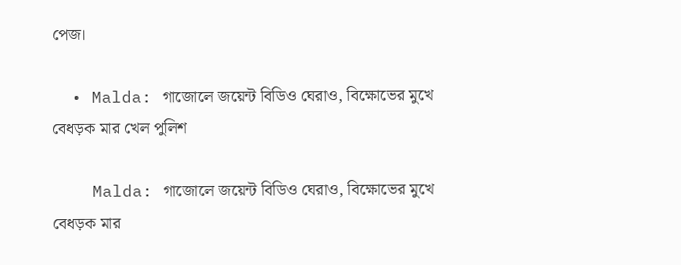পেজ।

  • Malda: গাজোলে জয়েন্ট বিডিও ঘেরাও, বিক্ষোভের মুখে বেধড়ক মার খেল পুলিশ

    Malda: গাজোলে জয়েন্ট বিডিও ঘেরাও, বিক্ষোভের মুখে বেধড়ক মার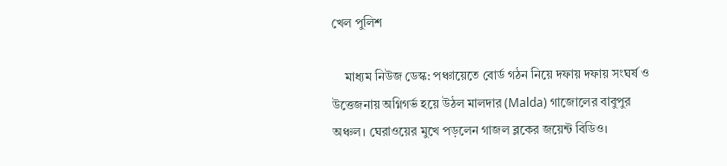খেল পুলিশ

    মাধ্যম নিউজ ডেস্ক: পঞ্চায়েতে বোর্ড গঠন নিয়ে দফায় দফায় সংঘর্ষ ও উত্তেজনায় অগ্নিগর্ভ হয়ে উঠল মালদার (Malda) গাজোলের বাবুপুর অঞ্চল। ঘেরাওয়ের মুখে পড়লেন গাজল ব্লকের জয়েন্ট বিডিও।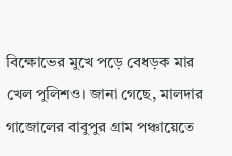বিক্ষোভের মুখে পড়ে বেধড়ক মার খেল পুলিশও। জানা গেছে, মালদার গাজোলের বাবুপুর গ্রাম পঞ্চায়েতে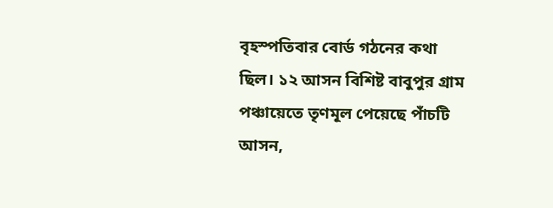বৃহস্পতিবার বোর্ড গঠনের কথা ছিল। ১২ আসন বিশিষ্ট বাবুপুর গ্রাম পঞ্চায়েতে তৃণমূল পেয়েছে পাঁচটি আসন,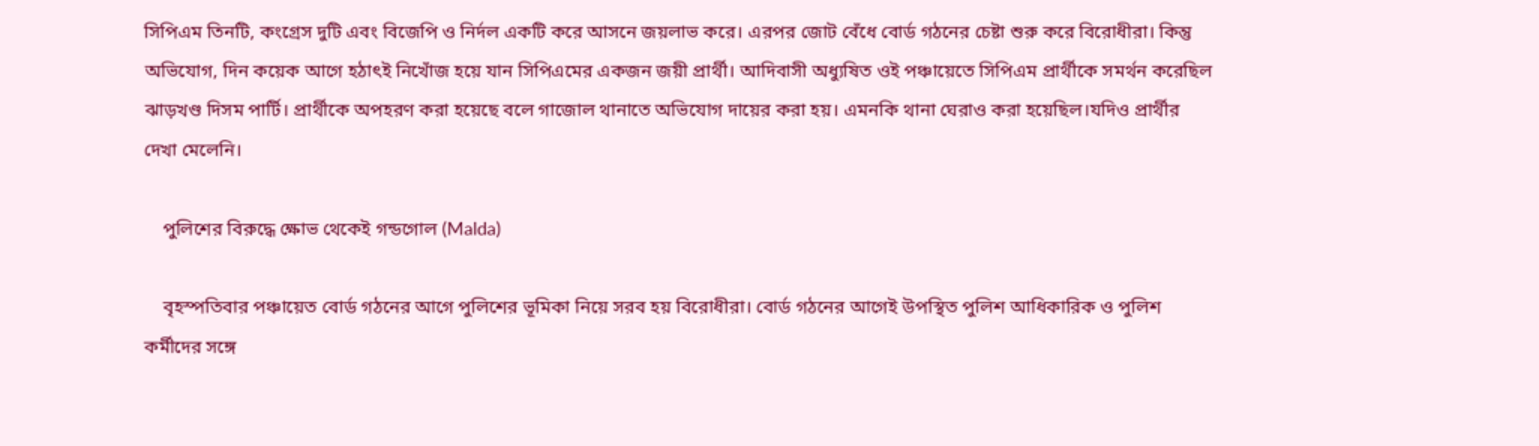সিপিএম তিনটি, কংগ্রেস দুটি এবং বিজেপি ও নির্দল একটি করে আসনে জয়লাভ করে। এরপর জোট বেঁধে বোর্ড গঠনের চেষ্টা শুরু করে বিরোধীরা। কিন্তু অভিযোগ, দিন কয়েক আগে হঠাৎই নিখোঁজ হয়ে যান সিপিএমের একজন জয়ী প্রার্থী। আদিবাসী অধ্যুষিত ওই পঞ্চায়েতে সিপিএম প্রার্থীকে সমর্থন করেছিল ঝাড়খণ্ড দিসম পার্টি। প্রার্থীকে অপহরণ করা হয়েছে বলে গাজোল থানাতে অভিযোগ দায়ের করা হয়। এমনকি থানা ঘেরাও করা হয়েছিল।যদিও প্রার্থীর দেখা মেলেনি।

    পুলিশের বিরুদ্ধে ক্ষোভ থেকেই গন্ডগোল (Malda)

    বৃহস্পতিবার পঞ্চায়েত বোর্ড গঠনের আগে পুলিশের ভূমিকা নিয়ে সরব হয় বিরোধীরা। বোর্ড গঠনের আগেই উপস্থিত পুলিশ আধিকারিক ও পুলিশ কর্মীদের সঙ্গে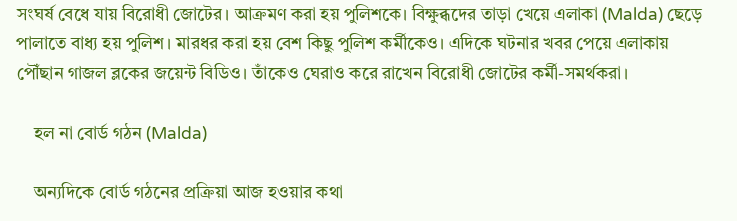সংঘর্ষ বেধে যায় বিরোধী জোটের। আক্রমণ করা হয় পুলিশকে। বিক্ষুব্ধদের তাড়া খেয়ে এলাকা (Malda) ছেড়ে পালাতে বাধ্য হয় পুলিশ। মারধর করা হয় বেশ কিছু পুলিশ কর্মীকেও। এদিকে ঘটনার খবর পেয়ে এলাকায় পৌঁছান গাজল ব্লকের জয়েন্ট বিডিও। তাঁকেও ঘেরাও করে রাখেন বিরোধী জোটের কর্মী-সমর্থকরা।

    হল না বোর্ড গঠন (Malda)

    অন্যদিকে বোর্ড গঠনের প্রক্রিয়া আজ হওয়ার কথা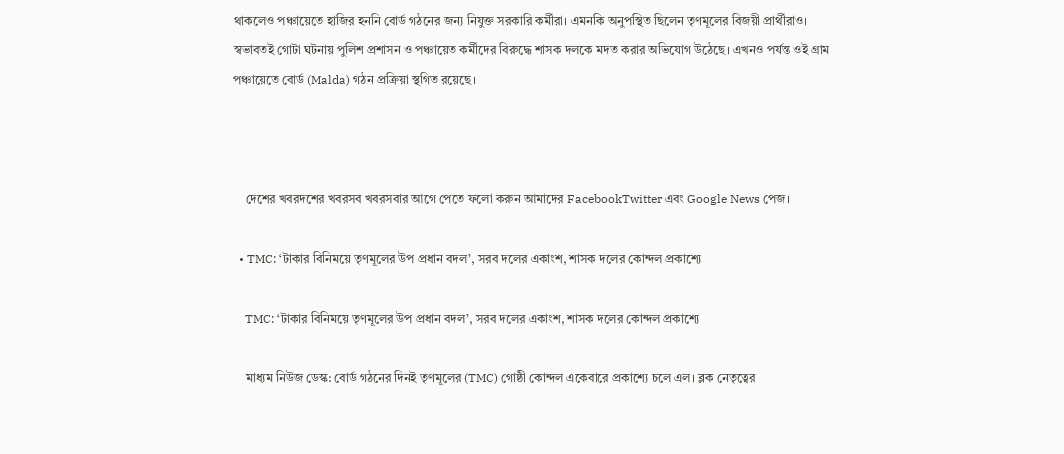থাকলেও পঞ্চায়েতে হাজির হননি বোর্ড গঠনের জন্য নিযুক্ত সরকারি কর্মীরা। এমনকি অনুপস্থিত ছিলেন তৃণমূলের বিজয়ী প্রার্থীরাও। স্বভাবতই গোটা ঘটনায় পুলিশ প্রশাসন ও পঞ্চায়েত কর্মীদের বিরুদ্ধে শাসক দলকে মদত করার অভিযোগ উঠেছে। এখনও পর্যন্ত ওই গ্রাম পঞ্চায়েতে বোর্ড (Malda) গঠন প্রক্রিয়া স্থগিত রয়েছে।



    দেশের খবরদশের খবরসব খবরসবার আগে পেতে ফলো করুন আমাদের FacebookTwitter এবং Google News পেজ।

  • TMC: ‘টাকার বিনিময়ে তৃণমূলের উপ প্রধান বদল’, সরব দলের একাংশ, শাসক দলের কোন্দল প্রকাশ্যে

    TMC: ‘টাকার বিনিময়ে তৃণমূলের উপ প্রধান বদল’, সরব দলের একাংশ, শাসক দলের কোন্দল প্রকাশ্যে

    মাধ্যম নিউজ ডেস্ক: বোর্ড গঠনের দিনই তৃণমূলের (TMC) গোষ্ঠী কোন্দল একেবারে প্রকাশ্যে চলে এল। ব্লক নেতৃত্বের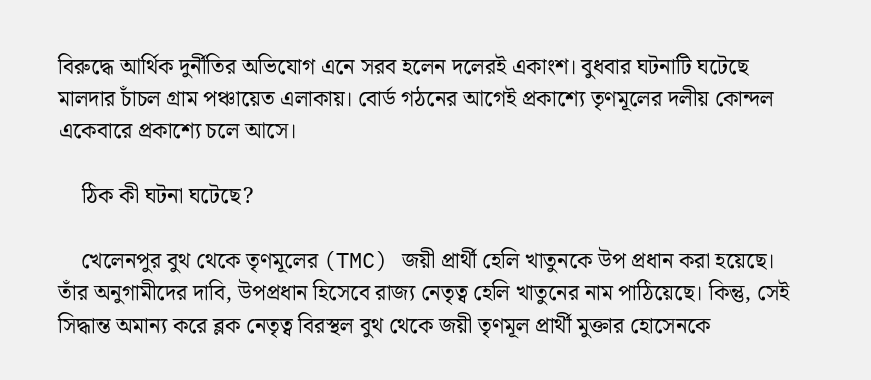বিরুদ্ধে আর্থিক দুর্নীতির অভিযোগ এনে সরব হলেন দলেরই একাংশ। বুধবার ঘটনাটি ঘটেছে মালদার চাঁচল গ্রাম পঞ্চায়েত এলাকায়। বোর্ড গঠনের আগেই প্রকাশ্যে তৃণমূলের দলীয় কোন্দল একেবারে প্রকাশ্যে চলে আসে।

    ঠিক কী ঘটনা ঘটেছে?

    খেলেনপুর বুথ থেকে তৃণমূলের (TMC) জয়ী প্রার্থী হেলি খাতুনকে উপ প্রধান করা হয়েছে। তাঁর অনুগামীদের দাবি, উপপ্রধান হিসেবে রাজ্য নেতৃত্ব হেলি খাতুনের নাম পাঠিয়েছে। কিন্তু, সেই সিদ্ধান্ত অমান্য করে ব্লক নেতৃত্ব বিরস্থল বুথ থেকে জয়ী তৃণমূল প্রার্থী মুক্তার হোসেনকে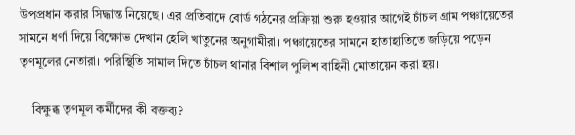উপপ্রধান করার সিদ্ধান্ত নিয়েছে। এর প্রতিবাদে বোর্ড গঠনের প্রক্রিয়া শুরু হওয়ার আগেই চাঁচল গ্রাম পঞ্চায়েতের সামনে ধর্ণা দিয়ে বিক্ষোভ দেখান হেলি খাতুনের অনুগামীরা। পঞ্চায়েতের সামনে হাতাহাতিতে জড়িয়ে পড়েন তৃণমূলের নেতারা। পরিস্থিতি সামাল দিতে চাঁচল থানার বিশাল পুলিশ বাহিনী মোতায়েন করা হয়।

    বিক্ষুব্ধ তৃণমূল কর্মীদের কী বক্তব্য?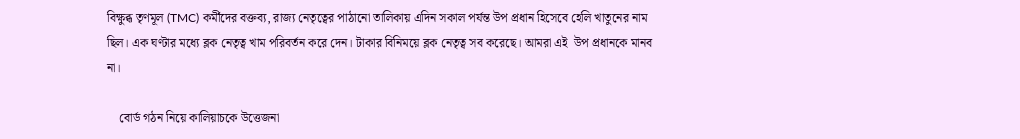বিক্ষুব্ধ তৃণমূল (TMC) কর্মীদের বক্তব্য, রাজ্য নেতৃত্বের পাঠানো তালিকায় এদিন সকাল পর্যন্ত উপ প্রধান হিসেবে হেলি খাতুনের নাম ছিল। এক ঘণ্টার মধ্যে ব্লক নেতৃত্ব খাম পরিবর্তন করে দেন। টাকার বিনিময়ে ব্লক নেতৃত্ব সব করেছে। আমরা এই  উপ প্রধানকে মানব না।

    বোর্ড গঠন নিয়ে কালিয়াচকে উত্তেজনা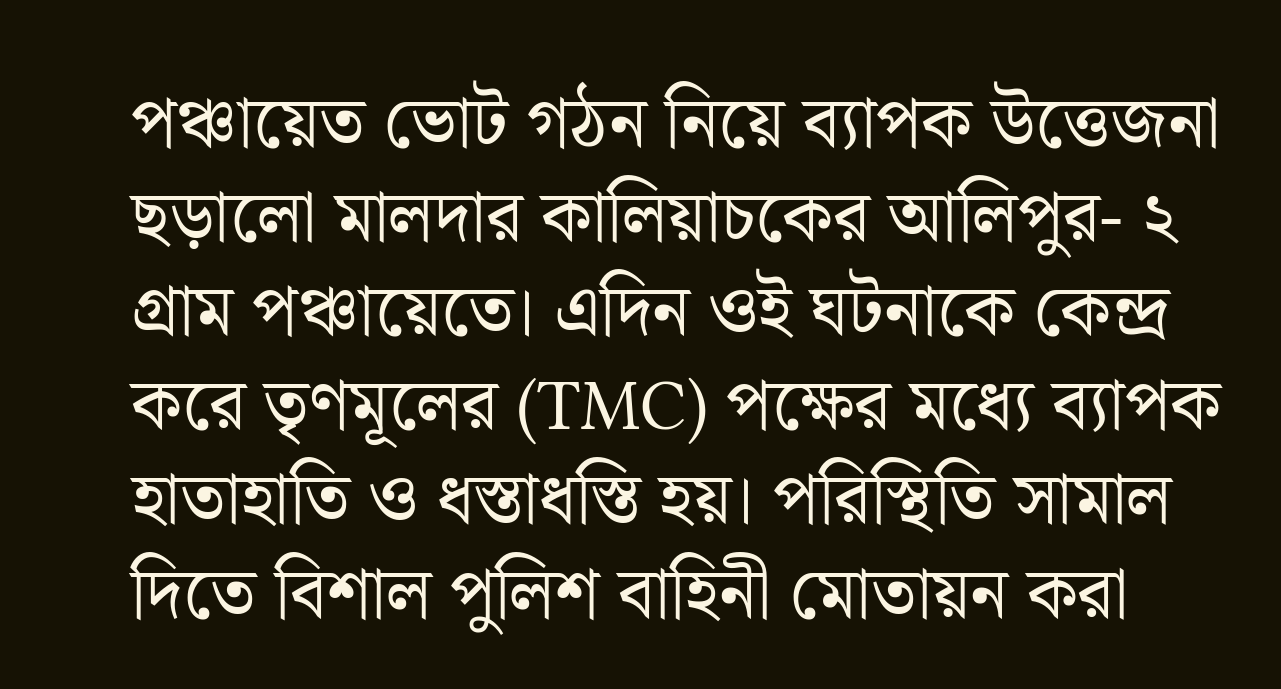পঞ্চায়েত ভোট গঠন নিয়ে ব্যাপক উত্তেজনা ছড়ালো মালদার কালিয়াচকের আলিপুর- ২ গ্রাম পঞ্চায়েতে। এদিন ওই ঘটনাকে কেন্দ্র করে তৃণমূলের (TMC) পক্ষের মধ্যে ব্যাপক হাতাহাতি ও ধস্তাধস্তি হয়। পরিস্থিতি সামাল দিতে বিশাল পুলিশ বাহিনী মোতায়ন করা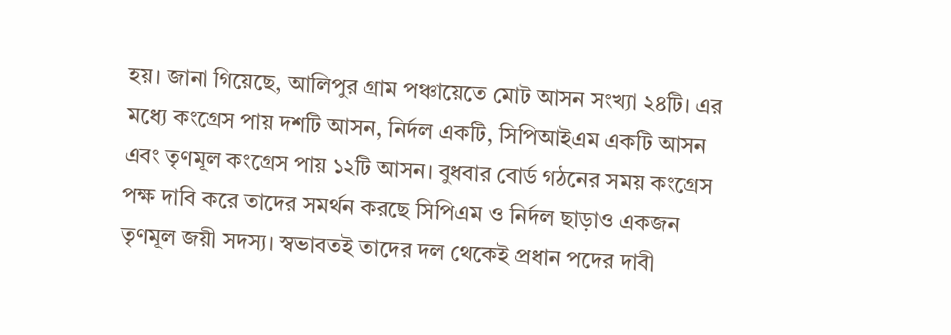হয়। জানা গিয়েছে, আলিপুর গ্রাম পঞ্চায়েতে মোট আসন সংখ্যা ২৪টি। এর মধ্যে কংগ্রেস পায় দশটি আসন, নির্দল একটি, সিপিআইএম একটি আসন এবং তৃণমূল কংগ্রেস পায় ১২টি আসন। বুধবার বোর্ড গঠনের সময় কংগ্রেস পক্ষ দাবি করে তাদের সমর্থন করছে সিপিএম ও নির্দল ছাড়াও একজন তৃণমূল জয়ী সদস্য। স্বভাবতই তাদের দল থেকেই প্রধান পদের দাবী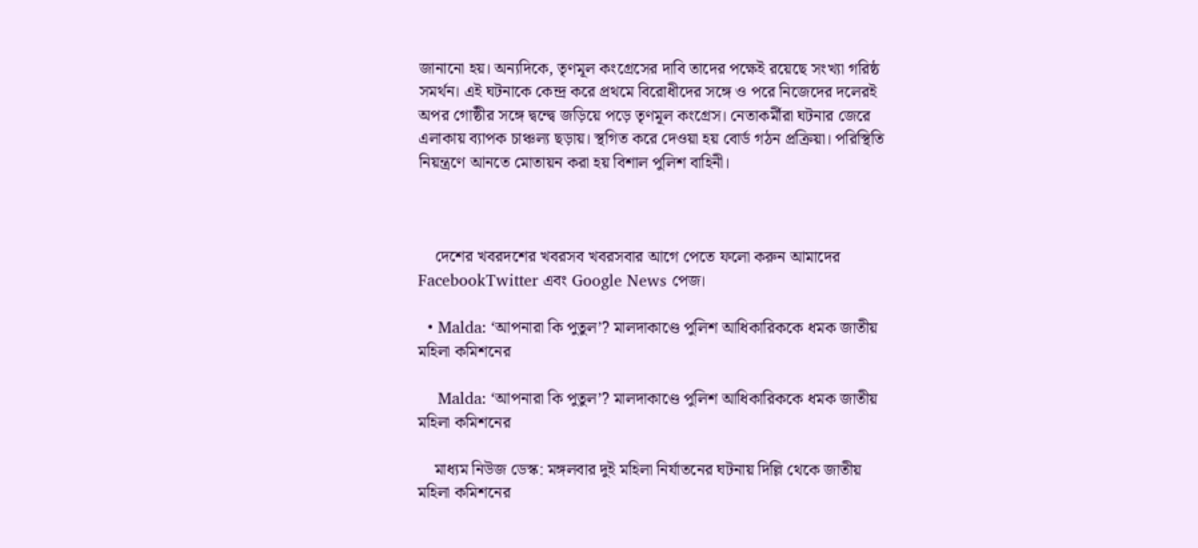জানানো হয়। অন্যদিকে, তৃণমূল কংগ্রেসের দাবি তাদের পক্ষেই রয়েছে সংখ্যা গরিষ্ঠ সমর্থন। এই ঘটনাকে কেন্দ্র করে প্রথমে বিরোধীদের সঙ্গে ও পরে নিজেদের দলেরই অপর গোষ্ঠীর সঙ্গে দ্বন্দ্বে জড়িয়ে পড়ে তৃণমূল কংগ্রেস। নেতাকর্মীরা ঘটনার জেরে এলাকায় ব্যাপক চাঞ্চল্য ছড়ায়। স্থগিত করে দেওয়া হয় বোর্ড গঠন প্রক্রিয়া। পরিস্থিতি নিয়ন্ত্রণে আনতে মোতায়ন করা হয় বিশাল পুলিশ বাহিনী।



    দেশের খবরদশের খবরসব খবরসবার আগে পেতে ফলো করুন আমাদের FacebookTwitter এবং Google News পেজ।

  • Malda: ‘আপনারা কি পুতুল’? মালদাকাণ্ডে পুলিশ আধিকারিককে ধমক জাতীয় মহিলা কমিশনের

    Malda: ‘আপনারা কি পুতুল’? মালদাকাণ্ডে পুলিশ আধিকারিককে ধমক জাতীয় মহিলা কমিশনের

    মাধ্যম নিউজ ডেস্ক: মঙ্গলবার দুই মহিলা নির্যাতনের ঘটনায় দিল্লি থেকে জাতীয় মহিলা কমিশনের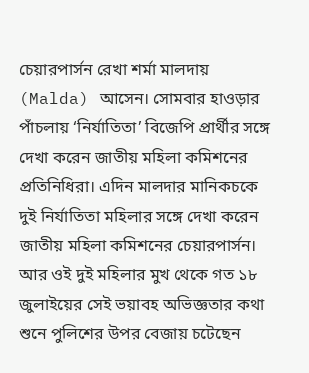চেয়ারপার্সন রেখা শর্মা মালদায় (Malda) আসেন। সোমবার হাওড়ার পাঁচলায় ‘নির্যাতিতা’ বিজেপি প্রার্থীর সঙ্গে দেখা করেন জাতীয় মহিলা কমিশনের প্রতিনিধিরা। এদিন মালদার মানিকচকে দুই নির্যাতিতা মহিলার সঙ্গে দেখা করেন জাতীয় মহিলা কমিশনের চেয়ারপার্সন। আর ওই দুই মহিলার মুখ থেকে গত ১৮ জুলাইয়ের সেই ভয়াবহ অভিজ্ঞতার কথা শুনে পুলিশের উপর বেজায় চটেছেন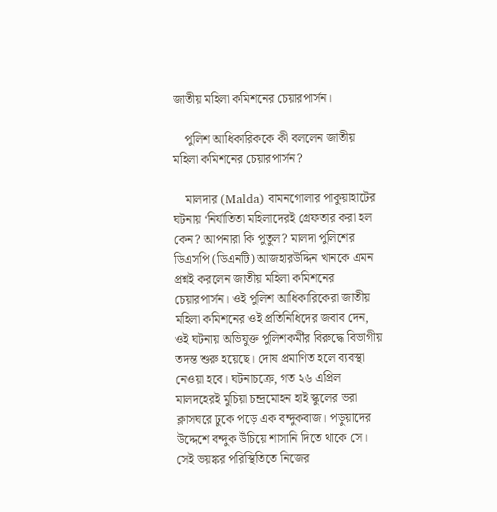জাতীয় মহিলা কমিশনের চেয়ারপার্সন।

    পুলিশ আধিকারিককে কী বললেন জাতীয় মহিলা কমিশনের চেয়ারপার্সন?

    মালদার (Malda) বামনগোলার পাকুয়াহাটের ঘটনায় ‘নির্যাতিতা মহিলাদেরই গ্রেফতার করা হল কেন? আপনারা কি পুতুল? মালদা পুলিশের ডিএসপি (ডিএনটি) আজহারউদ্দিন খানকে এমন প্রশ্নই করলেন জাতীয় মহিলা কমিশনের চেয়ারপার্সন। ওই পুলিশ আধিকারিকেরা জাতীয় মহিলা কমিশনের ওই প্রতিনিধিদের জবাব দেন, ওই ঘটনায় অভিযুক্ত পুলিশকর্মীর বিরুদ্ধে বিভাগীয় তদন্ত শুরু হয়েছে। দোষ প্রমাণিত হলে ব্যবস্থা নেওয়া হবে। ঘটনাচক্রে, গত ২৬ এপ্রিল মালদহেরই মুচিয়া চন্দ্ৰমোহন হাই স্কুলের ভরা ক্লাসঘরে ঢুকে পড়ে এক বন্দুকবাজ। পড়ুয়াদের উদ্দেশে বন্দুক উঁচিয়ে শাসানি দিতে থাকে সে। সেই ভয়ঙ্কর পরিস্থিতিতে নিজের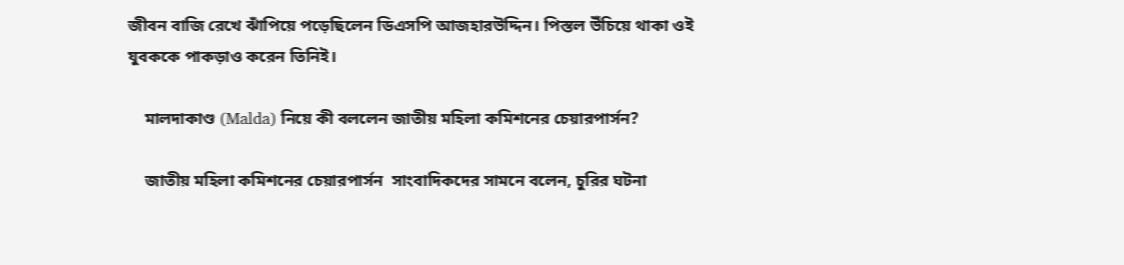জীবন বাজি রেখে ঝাঁপিয়ে পড়েছিলেন ডিএসপি আজহারউদ্দিন। পিস্তল উঁচিয়ে থাকা ওই যুবককে পাকড়াও করেন তিনিই।

    মালদাকাণ্ড (Malda) নিয়ে কী বললেন জাতীয় মহিলা কমিশনের চেয়ারপার্সন?

    জাতীয় মহিলা কমিশনের চেয়ারপার্সন  সাংবাদিকদের সামনে বলেন, চুরির ঘটনা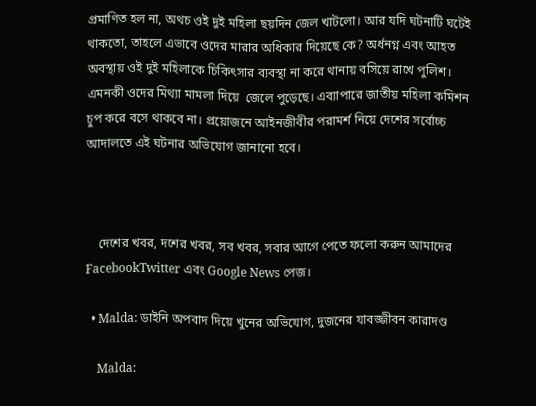প্রমাণিত হল না, অথচ ওই দুই মহিলা ছয়দিন জেল খাটলো। আর যদি ঘটনাটি ঘটেই থাকতো, তাহলে এভাবে ওদের মারার অধিকার দিয়েছে কে? অর্ধনগ্ন এবং আহত অবস্থায় ওই দুই মহিলাকে চিকিৎসার ব্যবস্থা না করে থানায় বসিয়ে রাখে পুলিশ। এমনকী ওদের মিথ্যা মামলা দিয়ে  জেলে পুড়েছে। এব্যাপারে জাতীয় মহিলা কমিশন চুপ করে বসে থাকবে না। প্রয়োজনে আইনজীবীর পরামর্শ নিয়ে দেশের সর্বোচ্চ আদালতে এই ঘটনার অভিযোগ জানানো হবে।



    দেশের খবর, দশের খবর, সব খবর, সবার আগে পেতে ফলো করুন আমাদের FacebookTwitter এবং Google News পেজ।

  • Malda: ডাইনি অপবাদ দিয়ে খুনের অভিযোগ, দুজনের যাবজ্জীবন কারাদণ্ড

    Malda: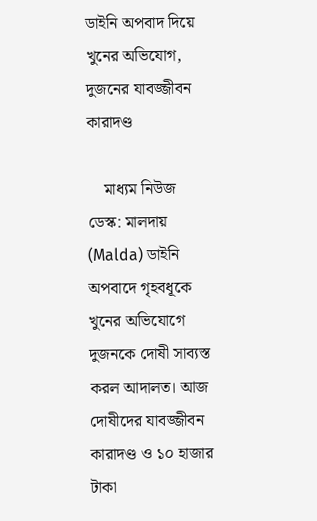ডাইনি অপবাদ দিয়ে খুনের অভিযোগ, দুজনের যাবজ্জীবন কারাদণ্ড

    মাধ্যম নিউজ ডেস্ক: মালদায় (Malda) ডাইনি অপবাদে গৃহবধূকে খুনের অভিযোগে দুজনকে দোষী সাব্যস্ত করল আদালত। আজ দোষীদের যাবজ্জীবন কারাদণ্ড ও ১০ হাজার টাকা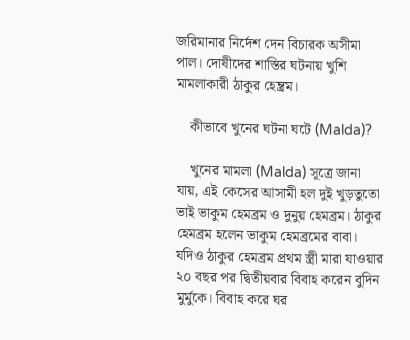জরিমানার নির্দেশ দেন বিচারক অসীমা পাল। দোষীদের শাস্তির ঘটনায় খুশি মামলাকারী ঠাকুর হেম্ব্রম।

    কীভাবে খুনের ঘটনা ঘটে (Malda)?

    খুনের মামলা (Malda) সূত্রে জানা যায়, এই কেসের আসামী হল দুই খুড়তুতো ভাই ভাকুম হেমব্রম ও দুনুয় হেমব্রম। ঠাকুর হেমব্রম হলেন ভাকুম হেমব্রমের বাবা। যদিও ঠাকুর হেমব্রম প্রথম স্ত্রী মারা যাওয়ার ২০ বছর পর দ্বিতীয়বার বিবাহ করেন বুদিন মুর্মুকে। বিবাহ করে ঘর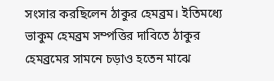সংসার করছিলেন ঠাকুর হেমব্রম। ইতিমধ্যে ভাকুম হেমব্রম সম্পত্তির দাবিতে ঠাকুর হেমব্রমের সামনে চড়াও হতেন মাঝে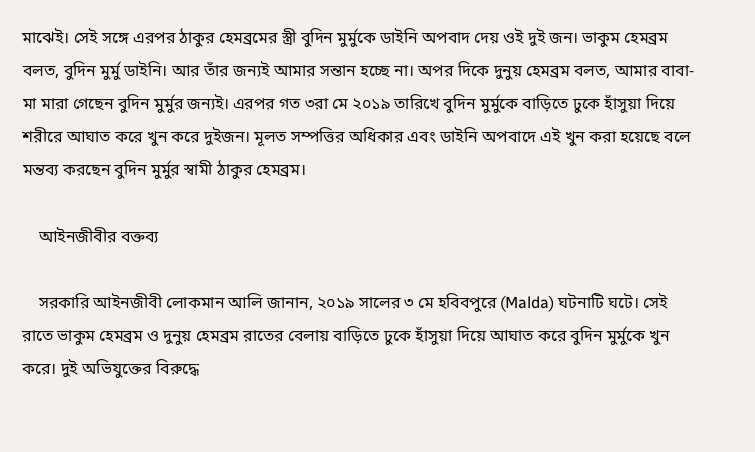মাঝেই। সেই সঙ্গে এরপর ঠাকুর হেমব্রমের স্ত্রী বুদিন মুর্মুকে ডাইনি অপবাদ দেয় ওই দুই জন। ভাকুম হেমব্রম বলত, বুদিন মুর্মু ডাইনি। আর তাঁর জন্যই আমার সন্তান হচ্ছে না। অপর দিকে দুনুয় হেমব্রম বলত, আমার বাবা-মা মারা গেছেন বুদিন মুর্মুর জন্যই। এরপর গত ৩রা মে ২০১৯ তারিখে বুদিন মুর্মুকে বাড়িতে ঢুকে হাঁসুয়া দিয়ে শরীরে আঘাত করে খুন করে দুইজন। মূলত সম্পত্তির অধিকার এবং ডাইনি অপবাদে এই খুন করা হয়েছে বলে মন্তব্য করছেন বুদিন মুর্মুর স্বামী ঠাকুর হেমব্রম।

    আইনজীবীর বক্তব্য

    সরকারি আইনজীবী লোকমান আলি জানান, ২০১৯ সালের ৩ মে হবিবপুরে (Malda) ঘটনাটি ঘটে। সেই রাতে ভাকুম হেমব্রম ও দুনুয় হেমব্রম রাতের বেলায় বাড়িতে ঢুকে হাঁসুয়া দিয়ে আঘাত করে বুদিন মুর্মুকে খুন করে। দুই অভিযুক্তের বিরুদ্ধে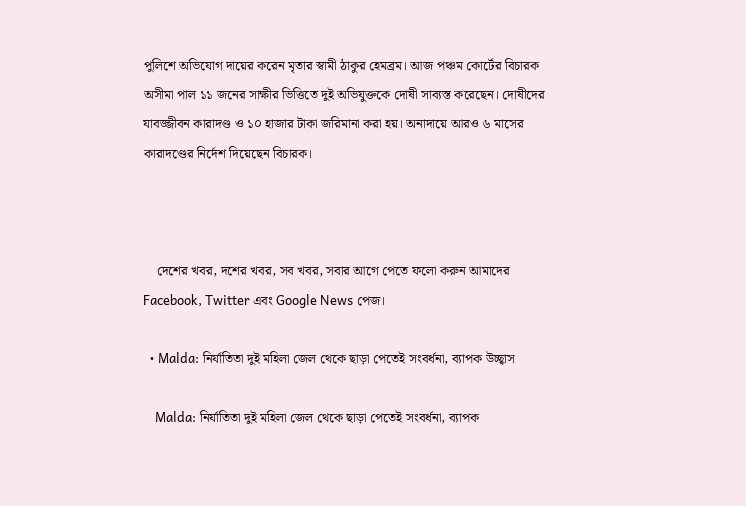পুলিশে অভিযোগ দায়ের করেন মৃতার স্বামী ঠাকুর হেমব্রম। আজ পঞ্চম কোর্টের বিচারক অসীমা পাল ১১ জনের সাক্ষীর ভিত্তিতে দুই অভিযুক্তকে দোষী সাব্যস্ত করেছেন। দোষীদের যাবজ্জীবন কারাদণ্ড ও ১০ হাজার টাকা জরিমানা করা হয়। অনাদায়ে আরও ৬ মাসের কারাদণ্ডের নির্দেশ দিয়েছেন বিচারক।



    দেশের খবর, দশের খবর, সব খবর, সবার আগে পেতে ফলো করুন আমাদের Facebook, Twitter এবং Google News পেজ।

  • Malda: নির্যাতিতা দুই মহিলা জেল থেকে ছাড়া পেতেই সংবর্ধনা, ব্যাপক উচ্ছ্বাস

    Malda: নির্যাতিতা দুই মহিলা জেল থেকে ছাড়া পেতেই সংবর্ধনা, ব্যাপক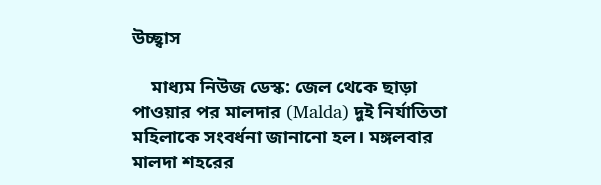উচ্ছ্বাস

    মাধ্যম নিউজ ডেস্ক: জেল থেকে ছাড়া পাওয়ার পর মালদার (Malda) দুই নির্যাতিতা মহিলাকে সংবর্ধনা জানানো হল‌। মঙ্গলবার মালদা শহরের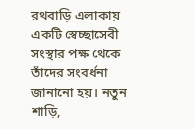রথবাড়ি এলাকায় একটি স্বেচ্ছাসেবী সংস্থার পক্ষ থেকে তাঁদের সংবর্ধনা জানানো হয়। নতুন শাড়ি,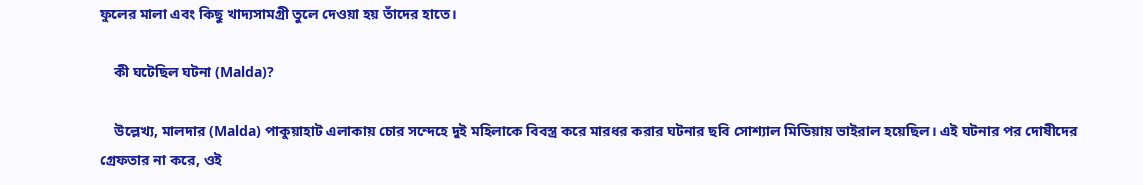ফুলের মালা এবং কিছু খাদ্যসামগ্রী তুলে দেওয়া হয় তাঁদের হাতে।

    কী ঘটেছিল ঘটনা (Malda)?

    উল্লেখ্য, মালদার (Malda) পাকুয়াহাট এলাকায় চোর সন্দেহে দুই মহিলাকে বিবস্ত্র করে মারধর করার ঘটনার ছবি সোশ্যাল মিডিয়ায় ভাইরাল হয়েছিল। এই ঘটনার পর দোষীদের গ্রেফতার না করে, ওই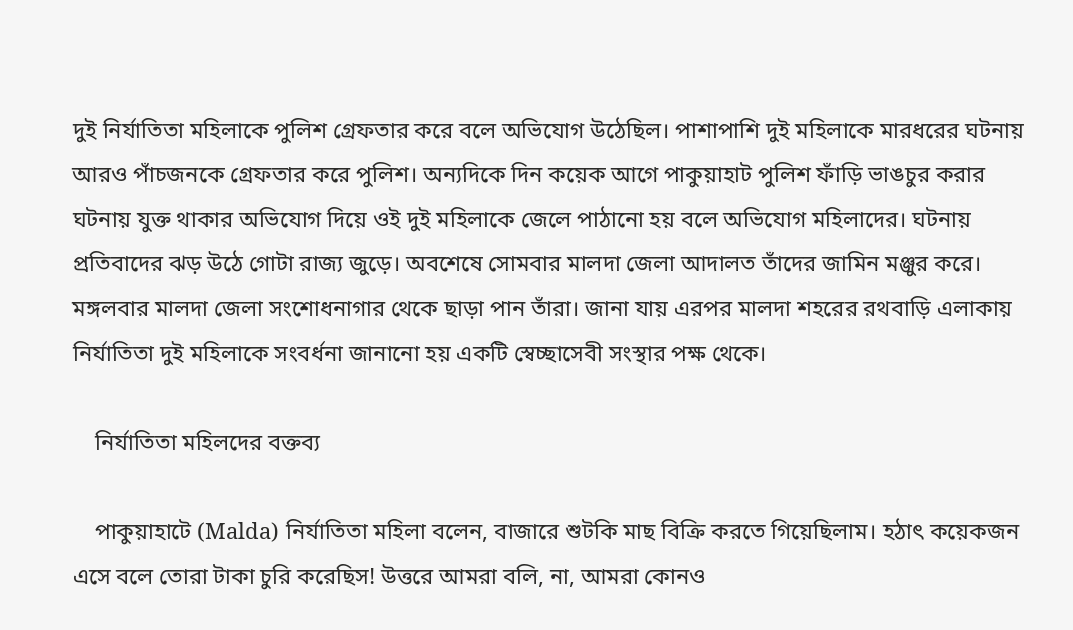দুই নির্যাতিতা মহিলাকে পুলিশ গ্রেফতার করে বলে অভিযোগ উঠেছিল। পাশাপাশি দুই মহিলাকে মারধরের ঘটনায় আরও পাঁচজনকে গ্রেফতার করে পুলিশ। অন্যদিকে দিন কয়েক আগে পাকুয়াহাট পুলিশ ফাঁড়ি ভাঙচুর করার ঘটনায় যুক্ত থাকার অভিযোগ দিয়ে ওই দুই মহিলাকে জেলে পাঠানো হয় বলে অভিযোগ মহিলাদের। ঘটনায় প্রতিবাদের ঝড় উঠে গোটা রাজ্য জুড়ে। অবশেষে সোমবার মালদা জেলা আদালত তাঁদের জামিন মঞ্জুর করে। মঙ্গলবার মালদা জেলা সংশোধনাগার থেকে ছাড়া পান তাঁরা। জানা যায় এরপর মালদা শহরের রথবাড়ি এলাকায় নির্যাতিতা দুই মহিলাকে সংবর্ধনা জানানো হয় একটি স্বেচ্ছাসেবী সংস্থার পক্ষ থেকে।

    নির্যাতিতা মহিলদের বক্তব্য

    পাকুয়াহাটে (Malda) নির্যাতিতা মহিলা বলেন, বাজারে শুটকি মাছ বিক্রি করতে গিয়েছিলাম। হঠাৎ কয়েকজন এসে বলে তোরা টাকা চুরি করেছিস! উত্তরে আমরা বলি, না, আমরা কোনও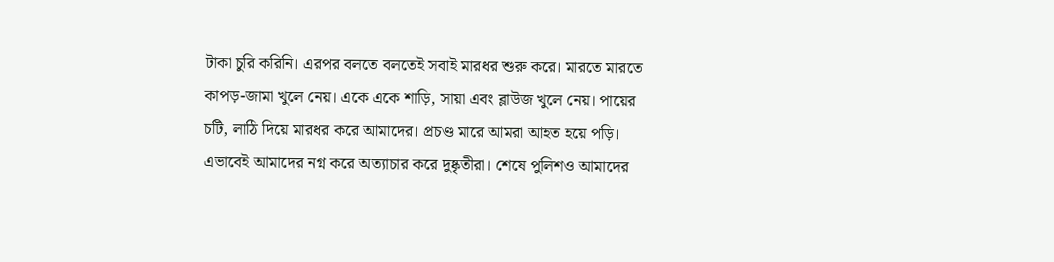টাকা চুরি করিনি। এরপর বলতে বলতেই সবাই মারধর শুরু করে। মারতে মারতে কাপড়-জামা খুলে নেয়। একে একে শাড়ি, সায়া এবং ব্লাউজ খুলে নেয়। পায়ের চটি, লাঠি দিয়ে মারধর করে আমাদের। প্রচণ্ড মারে আমরা আহত হয়ে পড়ি। এভাবেই আমাদের নগ্ন করে অত্যাচার করে দুষ্কৃতীরা। শেষে পুলিশও আমাদের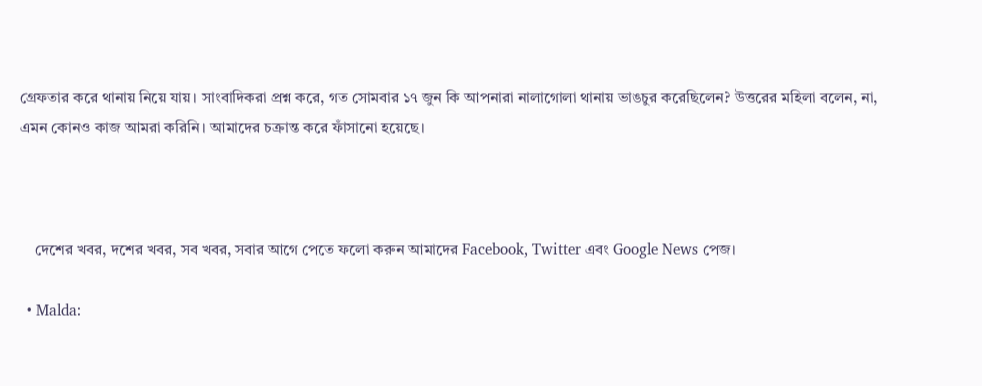গ্রেফতার করে থানায় নিয়ে যায়। সাংবাদিকরা প্রশ্ন করে, গত সোমবার ১৭ জুন কি আপনারা নালাগোলা থানায় ভাঙচুর করেছিলেন? উত্তরের মহিলা বলেন, না, এমন কোনও কাজ আমরা করিনি। আমাদের চক্রান্ত করে ফাঁসানো হয়েছে।



    দেশের খবর, দশের খবর, সব খবর, সবার আগে পেতে ফলো করুন আমাদের Facebook, Twitter এবং Google News পেজ।

  • Malda: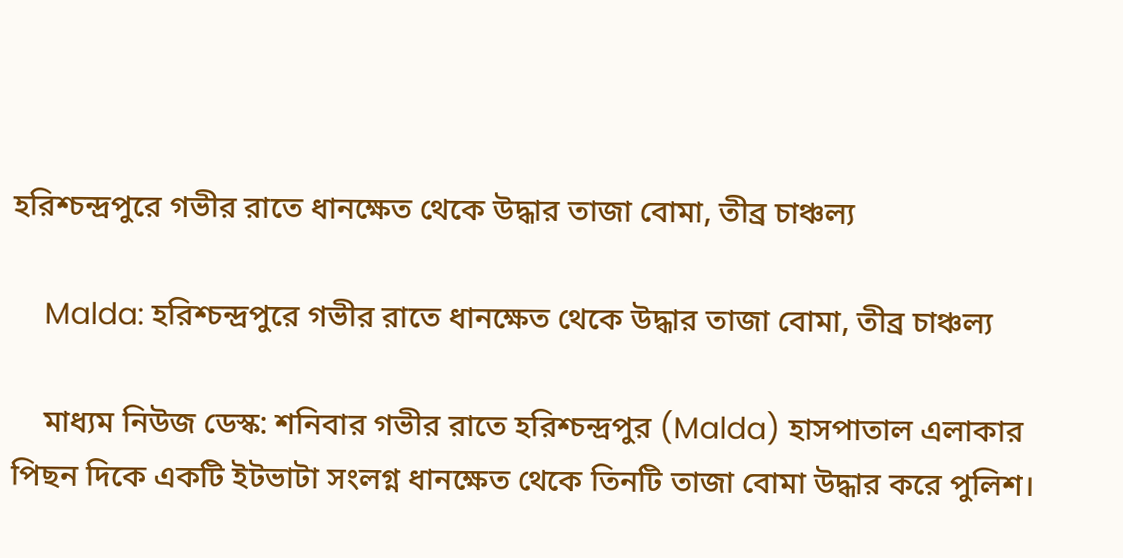হরিশ্চন্দ্রপুরে গভীর রাতে ধানক্ষেত থেকে উদ্ধার তাজা বোমা, তীব্র চাঞ্চল্য

    Malda: হরিশ্চন্দ্রপুরে গভীর রাতে ধানক্ষেত থেকে উদ্ধার তাজা বোমা, তীব্র চাঞ্চল্য

    মাধ্যম নিউজ ডেস্ক: শনিবার গভীর রাতে হরিশ্চন্দ্রপুর (Malda) হাসপাতাল এলাকার পিছন দিকে একটি ইটভাটা সংলগ্ন ধানক্ষেত থেকে তিনটি তাজা বোমা উদ্ধার করে পুলিশ।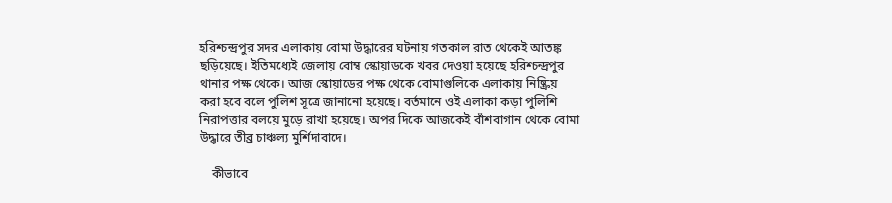হরিশ্চন্দ্রপুর সদর এলাকায় বোমা উদ্ধারের ঘটনায় গতকাল রাত থেকেই আতঙ্ক ছড়িয়েছে। ইতিমধ্যেই জেলায় বোম্ব স্কোয়াডকে খবর দেওয়া হয়েছে হরিশ্চন্দ্রপুর থানার পক্ষ থেকে। আজ স্কোয়াডের পক্ষ থেকে বোমাগুলিকে এলাকায় নিষ্ক্রিয় করা হবে বলে পুলিশ সূত্রে জানানো হয়েছে। বর্তমানে ওই এলাকা কড়া পুলিশি নিরাপত্তার বলয়ে মুড়ে রাখা হয়েছে। অপর দিকে আজকেই বাঁশবাগান থেকে বোমা উদ্ধারে তীব্র চাঞ্চল্য মুর্শিদাবাদে।

    কীভাবে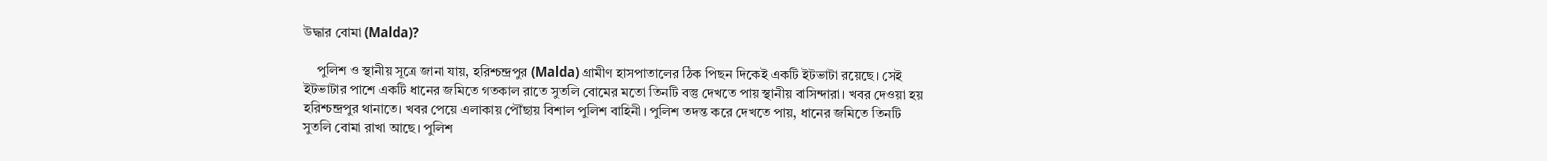উদ্ধার বোমা (Malda)?

    পুলিশ ও স্থানীয় সূত্রে জানা যায়, হরিশ্চন্দ্রপুর (Malda) গ্রামীণ হাসপাতালের ঠিক পিছন দিকেই একটি ইটভাটা রয়েছে। সেই ইটভাটার পাশে একটি ধানের জমিতে গতকাল রাতে সুতলি বোমের মতো তিনটি বস্তু দেখতে পায় স্থানীয় বাসিন্দারা। খবর দেওয়া হয় হরিশ্চন্দ্রপুর থানাতে। খবর পেয়ে এলাকায় পৌঁছায় বিশাল পুলিশ বাহিনী। পুলিশ তদন্ত করে দেখতে পায়, ধানের জমিতে তিনটি সুতলি বোমা রাখা আছে। পুলিশ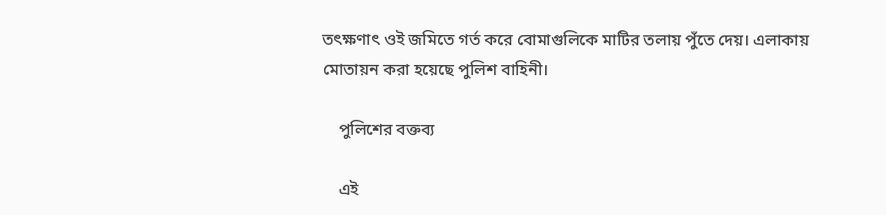তৎক্ষণাৎ ওই জমিতে গর্ত করে বোমাগুলিকে মাটির তলায় পুঁতে দেয়। এলাকায় মোতায়ন করা হয়েছে পুলিশ বাহিনী।

    পুলিশের বক্তব্য

    এই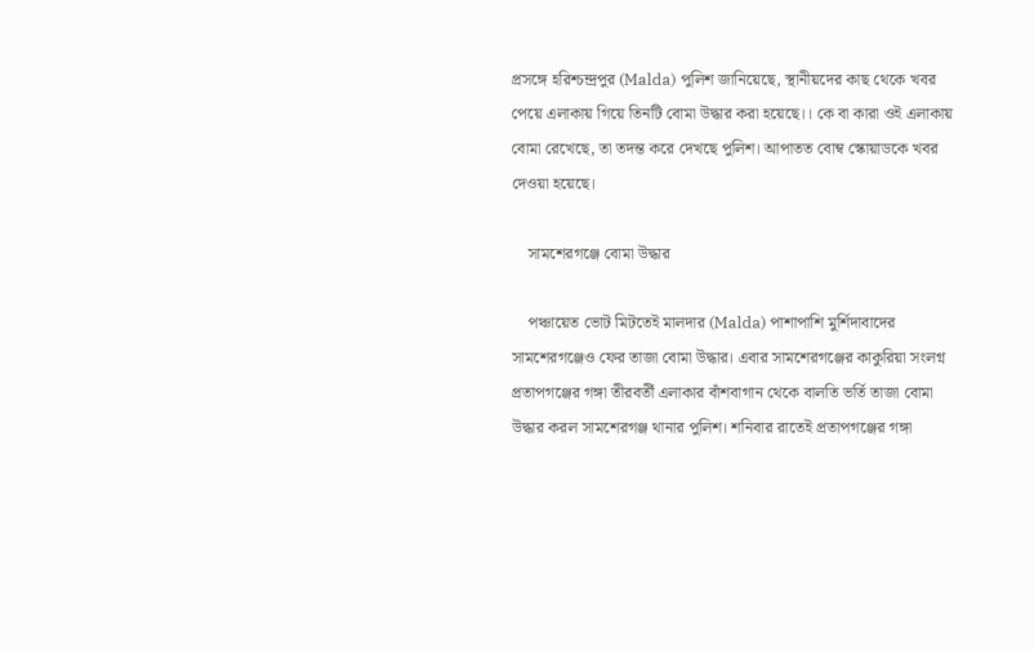প্রসঙ্গে হরিশ্চন্দ্রপুর (Malda) পুলিশ জানিয়েছে, স্থানীয়দের কাছ থেকে খবর পেয়ে এলাকায় গিয়ে তিনটি বোমা উদ্ধার করা হয়েছে।। কে বা কারা ওই এলাকায় বোমা রেখেছে, তা তদন্ত করে দেখছে পুলিশ। আপাতত বোম্ব স্কোয়াডকে খবর দেওয়া হয়েছে।

    সামশেরগঞ্জে বোমা উদ্ধার

    পঞ্চায়েত ভোট মিটতেই মালদার (Malda) পাশাপাশি মুর্শিদাবাদের সামশেরগঞ্জেও ফের তাজা বোমা উদ্ধার। এবার সামশেরগঞ্জের কাকুরিয়া সংলগ্ন প্রতাপগঞ্জের গঙ্গা তীরবর্তী এলাকার বাঁশবাগান থেকে বালতি ভর্তি তাজা বোমা উদ্ধার করল সামশেরগঞ্জ থানার পুলিশ। শনিবার রাতেই প্রতাপগঞ্জের গঙ্গা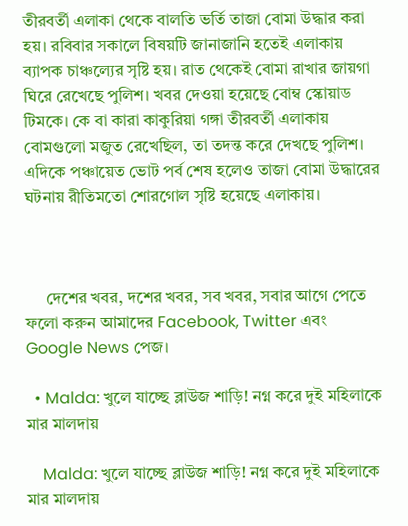তীরবর্তী এলাকা থেকে বালতি ভর্তি তাজা বোমা উদ্ধার করা হয়। রবিবার সকালে বিষয়টি জানাজানি হতেই এলাকায় ব্যাপক চাঞ্চল্যের সৃষ্টি হয়। রাত থেকেই বোমা রাখার জায়গা ঘিরে রেখেছে পুলিশ। খবর দেওয়া হয়েছে বোম্ব স্কোয়াড টিমকে। কে বা কারা কাকুরিয়া গঙ্গা তীরবর্তী এলাকায় বোমগুলো মজুত রেখেছিল, তা তদন্ত করে দেখছে পুলিশ। এদিকে পঞ্চায়েত ভোট পর্ব শেষ হলেও তাজা বোমা উদ্ধারের ঘটনায় রীতিমতো শোরগোল সৃষ্টি হয়েছে এলাকায়।



     দেশের খবর, দশের খবর, সব খবর, সবার আগে পেতে ফলো করুন আমাদের Facebook, Twitter এবং Google News পেজ।

  • Malda: খুলে যাচ্ছে ব্লাউজ শাড়ি! নগ্ন করে দুই মহিলাকে মার মালদায়

    Malda: খুলে যাচ্ছে ব্লাউজ শাড়ি! নগ্ন করে দুই মহিলাকে মার মালদায়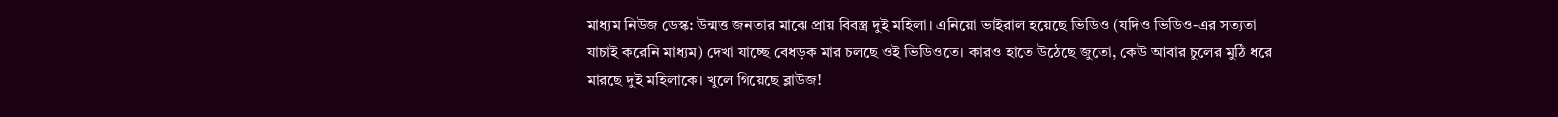মাধ্যম নিউজ ডেস্ক: উন্মত্ত জনতার মাঝে প্রায় বিবস্ত্র দুই মহিলা। এনিয়ো ভাইরাল হয়েছে ভিডিও (যদিও ভিডিও-এর সত্যতা যাচাই করেনি মাধ্যম) দেখা যাচ্ছে বেধড়ক মার চলছে ওই ভিডিওতে। কারও হাতে উঠেছে জুতো, কেউ আবার চুলের মুঠি ধরে মারছে দুই মহিলাকে। খুলে গিয়েছে ব্লাউজ!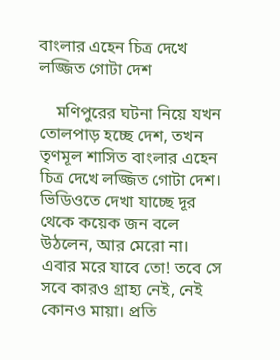বাংলার এহেন চিত্র দেখে লজ্জিত গোটা দেশ

    মণিপুরের ঘটনা নিয়ে যখন তোলপাড় হচ্ছে দেশ, তখন তৃণমূল শাসিত বাংলার এহেন চিত্র দেখে লজ্জিত গোটা দেশ। ভিডিওতে দেখা যাচ্ছে দূর থেকে কয়েক জন বলে উঠলেন, আর মেরো না। এবার মরে যাবে তো! তবে সে সবে কারও গ্রাহ্য নেই, নেই কোনও মায়া। প্রতি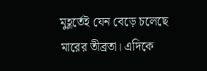মুহূর্তেই যেন বেড়ে চলেছে মারের তীব্রতা। এদিকে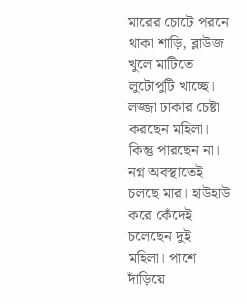মারের চোটে পরনে থাকা শাড়ি, ব্লাউজ খুলে মাটিতে লুটোপুটি খাচ্ছে। লজ্জা ঢাকার চেষ্টা করছেন মহিলা। কিন্তু পারছেন না। নগ্ন অবস্থাতেই চলছে মার। হাউহাউ করে কেঁদেই চলেছেন দুই মহিলা। পাশে দাঁড়িয়ে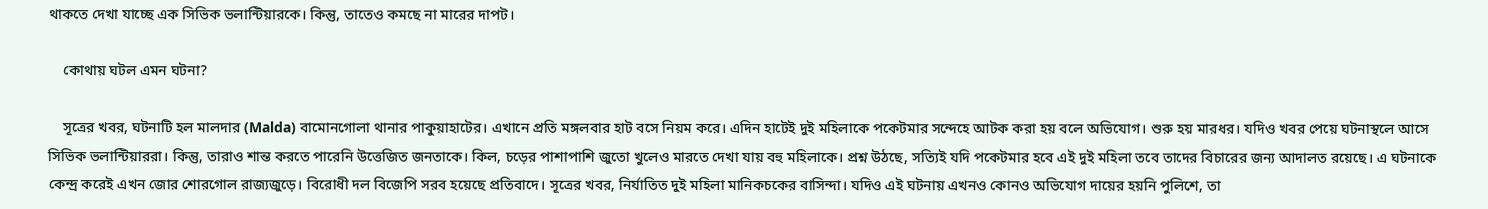থাকতে দেখা যাচ্ছে এক সিভিক ভলান্টিয়ারকে। কিন্তু, তাতেও কমছে না মারের দাপট।

    কোথায় ঘটল এমন ঘটনা?

    সূত্রের খবর, ঘটনাটি হল মালদার (Malda) বামোনগোলা থানার পাকুয়াহাটের। এখানে প্রতি মঙ্গলবার হাট বসে নিয়ম করে। এদিন হাটেই দুই মহিলাকে পকেটমার সন্দেহে আটক করা হয় বলে অভিযোগ। শুরু হয় মারধর। যদিও খবর পেয়ে ঘটনাস্থলে আসে সিভিক ভলান্টিয়াররা। কিন্তু, তারাও শান্ত করতে পারেনি উত্তেজিত জনতাকে। কিল, চড়ের পাশাপাশি জুতো খুলেও মারতে দেখা যায় বহু মহিলাকে। প্রশ্ন উঠছে, সত্যিই যদি পকেটমার হবে এই দুই মহিলা তবে তাদের বিচারের জন্য আদালত রয়েছে। এ ঘটনাকে কেন্দ্র করেই এখন জোর শোরগোল রাজ্যজুড়ে। বিরোধী দল বিজেপি সরব হয়েছে প্রতিবাদে। সূত্রের খবর, নির্যাতিত দুই মহিলা মানিকচকের বাসিন্দা। যদিও এই ঘটনায় এখনও কোনও অভিযোগ দায়ের হয়নি পুলিশে, তা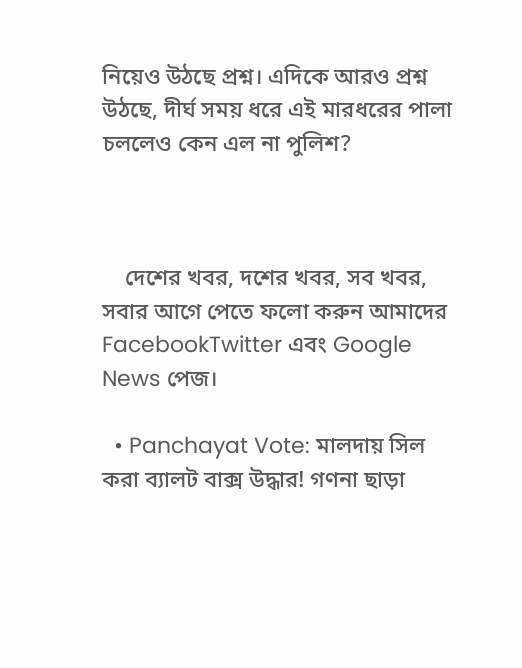নিয়েও উঠছে প্রশ্ন। এদিকে আরও প্রশ্ন উঠছে, দীর্ঘ সময় ধরে এই মারধরের পালা চললেও কেন এল না পুলিশ?



    দেশের খবর, দশের খবর, সব খবর, সবার আগে পেতে ফলো করুন আমাদের FacebookTwitter এবং Google News পেজ।

  • Panchayat Vote: মালদায় সিল করা ব্যালট বাক্স উদ্ধার! গণনা ছাড়া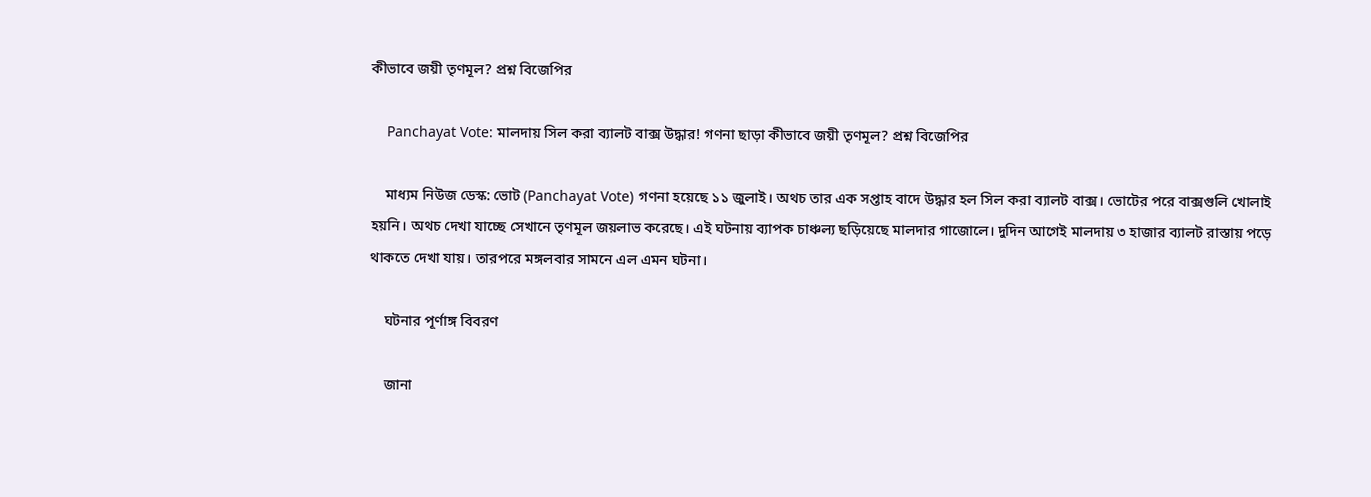কীভাবে জয়ী তৃণমূল? প্রশ্ন বিজেপির

    Panchayat Vote: মালদায় সিল করা ব্যালট বাক্স উদ্ধার! গণনা ছাড়া কীভাবে জয়ী তৃণমূল? প্রশ্ন বিজেপির

    মাধ্যম নিউজ ডেস্ক: ভোট (Panchayat Vote) গণনা হয়েছে ১১ জুলাই। অথচ তার এক সপ্তাহ বাদে উদ্ধার হল সিল করা ব্যালট বাক্স। ভোটের পরে বাক্সগুলি খোলাই হয়নি। অথচ দেখা যাচ্ছে সেখানে তৃণমূল জয়লাভ করেছে। এই ঘটনায় ব্যাপক চাঞ্চল্য ছড়িয়েছে মালদার গাজোলে। দুদিন আগেই মালদায় ৩ হাজার ব্যালট রাস্তায় পড়ে থাকতে দেখা যায়। তারপরে মঙ্গলবার সামনে এল এমন ঘটনা।

    ঘটনার পূর্ণাঙ্গ বিবরণ

    জানা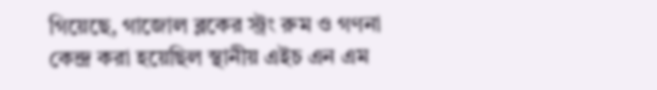গিয়েছে, গাজোল ব্লকের স্ট্রং রুম ও গণনা কেন্দ্র করা হয়েছিল স্থানীয় এইচ এন এম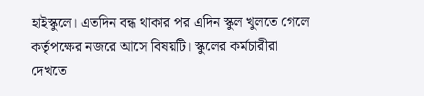হাইস্কুলে। এতদিন বন্ধ থাকার পর এদিন স্কুল খুলতে গেলে কর্তৃপক্ষের নজরে আসে বিষয়টি। স্কুলের কর্মচারীরা দেখতে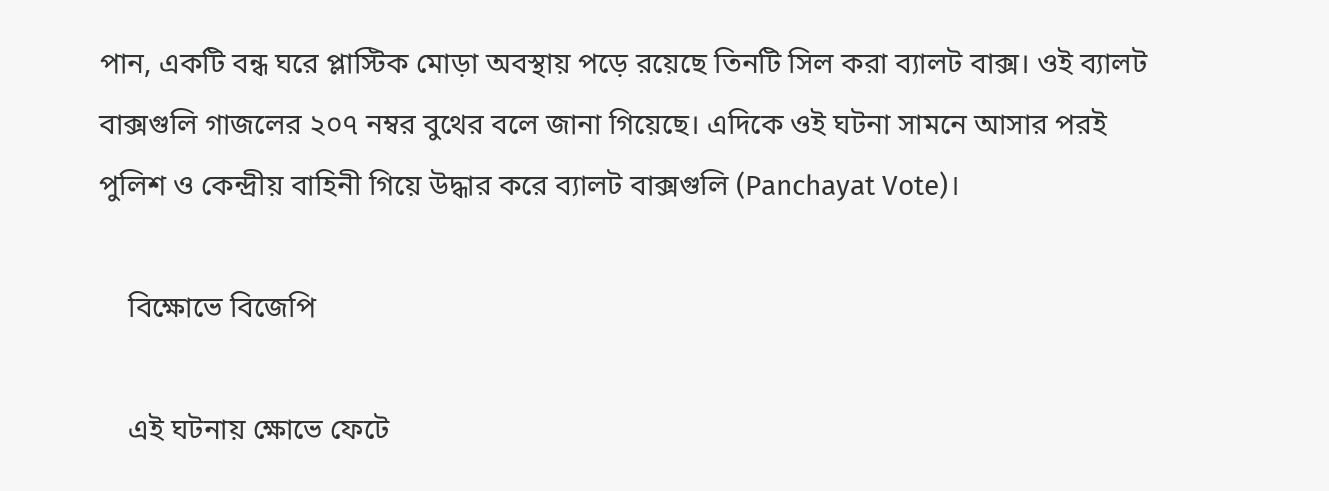পান, একটি বন্ধ ঘরে প্লাস্টিক মোড়া অবস্থায় পড়ে রয়েছে তিনটি সিল করা ব্যালট বাক্স। ওই ব্যালট বাক্সগুলি গাজলের ২০৭ নম্বর বুথের বলে জানা গিয়েছে। এদিকে ওই ঘটনা সামনে আসার পরই পুলিশ ও কেন্দ্রীয় বাহিনী গিয়ে উদ্ধার করে ব্যালট বাক্সগুলি (Panchayat Vote)।

    বিক্ষোভে বিজেপি

    এই ঘটনায় ক্ষোভে ফেটে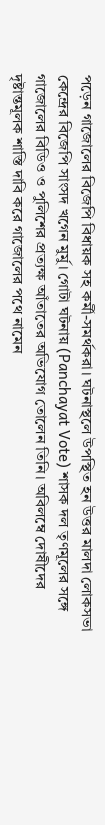পড়েন গাজোলের বিজেপি বিধায়ক সহ কর্মী-সমর্থকরা। ঘটনাস্থলে উপস্থিত হন উত্তর মালদা লোকসভা কেন্দ্রের বিজেপি সাংসদ খগেন মুর্মু। গোটা ঘটনায় (Panchayat Vote) শাসক দল তৃণমূলের সঙ্গে গাজোলের বিডিও ও পুলিশের প্রত্যক্ষ আঁতাতের অভিযোগ তোলেন তিনি। অবিলম্বে দোষীদের দৃষ্টান্তমূলক শাস্তি দাবি করে গাজোলের পথে নামেন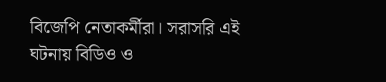বিজেপি নেতাকর্মীরা। সরাসরি এই ঘটনায় বিডিও ও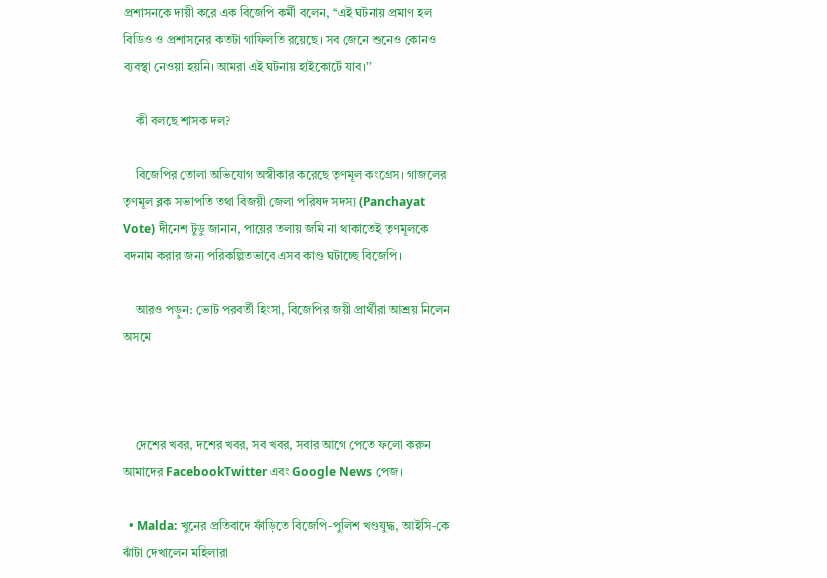প্রশাসনকে দায়ী করে এক বিজেপি কর্মী বলেন, ‘‘এই ঘটনায় প্রমাণ হল বিডিও ও প্রশাসনের কতটা গাফিলতি রয়েছে। সব জেনে শুনেও কোনও ব্যবস্থা নেওয়া হয়নি। আমরা এই ঘটনায় হাইকোর্টে যাব।’’

    কী বলছে শাসক দল?

    বিজেপির তোলা অভিযোগ অস্বীকার করেছে তৃণমূল কংগ্রেস। গাজলের তৃণমূল ব্লক সভাপতি তথা বিজয়ী জেলা পরিষদ সদস্য (Panchayat Vote) দীনেশ টুডু জানান, পায়ের তলায় জমি না থাকাতেই তৃণমূলকে বদনাম করার জন্য পরিকল্পিতভাবে এসব কাণ্ড ঘটাচ্ছে বিজেপি।

    আরও পড়ুন: ভোট পরবর্তী হিংসা, বিজেপির জয়ী প্রার্থীরা আশ্রয় নিলেন অসমে



    দেশের খবর, দশের খবর, সব খবর, সবার আগে পেতে ফলো করুন আমাদের FacebookTwitter এবং Google News পেজ।

  • Malda: খুনের প্রতিবাদে ফাঁড়িতে বিজেপি-পুলিশ খণ্ডযুদ্ধ, আইসি-কে ঝাঁটা দেখালেন মহিলারা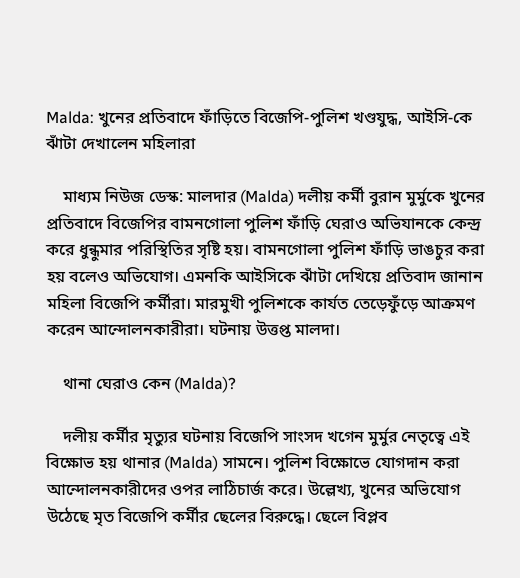Malda: খুনের প্রতিবাদে ফাঁড়িতে বিজেপি-পুলিশ খণ্ডযুদ্ধ, আইসি-কে ঝাঁটা দেখালেন মহিলারা

    মাধ্যম নিউজ ডেস্ক: মালদার (Malda) দলীয় কর্মী বুরান মুর্মুকে খুনের প্রতিবাদে বিজেপির বামনগোলা পুলিশ ফাঁড়ি ঘেরাও অভিযানকে কেন্দ্র করে ধুন্ধুমার পরিস্থিতির সৃষ্টি হয়। বামনগোলা পুলিশ ফাঁড়ি ভাঙচুর করা হয় বলেও অভিযোগ। এমনকি আইসিকে ঝাঁটা দেখিয়ে প্রতিবাদ জানান মহিলা বিজেপি কর্মীরা। মারমুখী পুলিশকে কার্যত তেড়েফুঁড়ে আক্রমণ করেন আন্দোলনকারীরা। ঘটনায় উত্তপ্ত মালদা।

    থানা ঘেরাও কেন (Malda)?

    দলীয় কর্মীর মৃত্যুর ঘটনায় বিজেপি সাংসদ খগেন মুর্মুর নেতৃত্বে এই বিক্ষোভ হয় থানার (Malda) সামনে। পুলিশ বিক্ষোভে যোগদান করা আন্দোলনকারীদের ওপর লাঠিচার্জ করে। উল্লেখ্য, খুনের অভিযোগ উঠেছে মৃত বিজেপি কর্মীর ছেলের বিরুদ্ধে। ছেলে বিপ্লব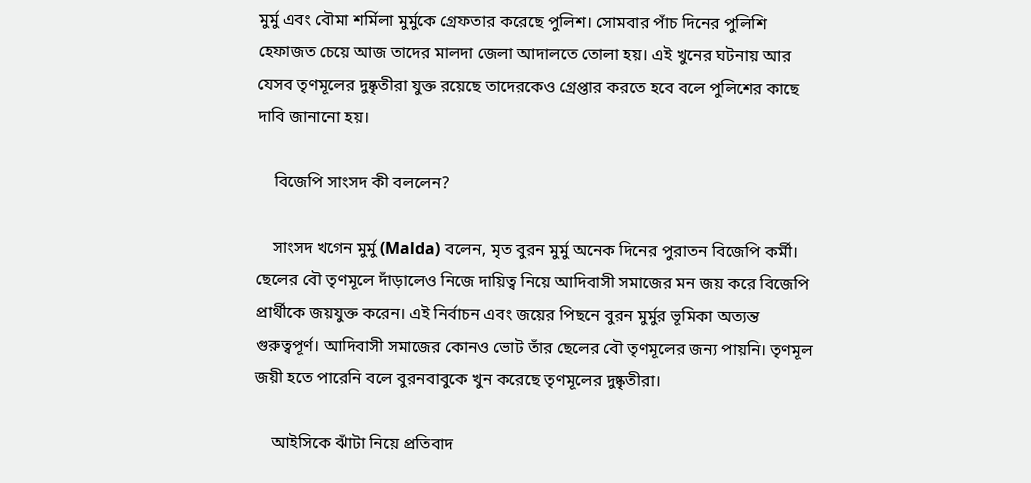মুর্মু এবং বৌমা শর্মিলা মুর্মুকে গ্রেফতার করেছে পুলিশ। সোমবার পাঁচ দিনের পুলিশি হেফাজত চেয়ে আজ তাদের মালদা জেলা আদালতে তোলা হয়। এই খুনের ঘটনায় আর যেসব তৃণমূলের দুষ্কৃতীরা যুক্ত রয়েছে তাদেরকেও গ্রেপ্তার করতে হবে বলে পুলিশের কাছে দাবি জানানো হয়।

    বিজেপি সাংসদ কী বললেন?

    সাংসদ খগেন মুর্মু (Malda) বলেন, মৃত বুরন মুর্মু অনেক দিনের পুরাতন বিজেপি কর্মী। ছেলের বৌ তৃণমূলে দাঁড়ালেও নিজে দায়িত্ব নিয়ে আদিবাসী সমাজের মন জয় করে বিজেপি প্রার্থীকে জয়যুক্ত করেন। এই নির্বাচন এবং জয়ের পিছনে বুরন মুর্মুর ভূমিকা অত্যন্ত গুরুত্বপূর্ণ। আদিবাসী সমাজের কোনও ভোট তাঁর ছেলের বৌ তৃণমূলের জন্য পায়নি। তৃণমূল জয়ী হতে পারেনি বলে বুরনবাবুকে খুন করেছে তৃণমূলের দুষ্কৃতীরা।

    আইসিকে ঝাঁটা নিয়ে প্রতিবাদ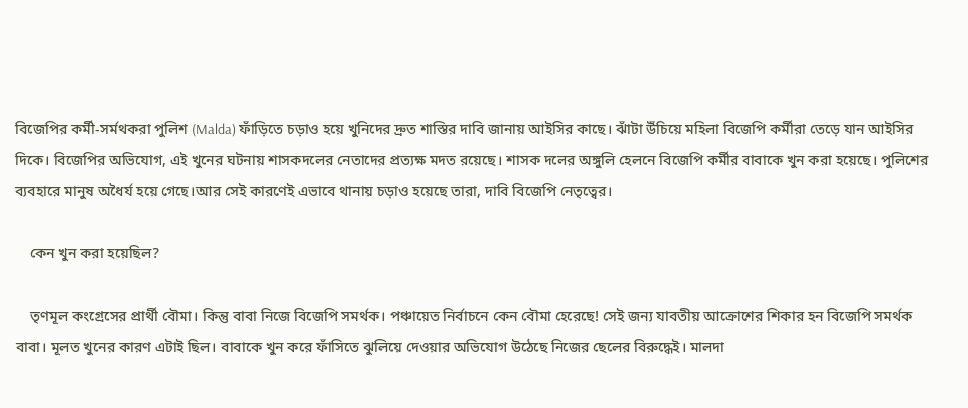বিজেপির কর্মী-সর্মথকরা পুলিশ (Malda) ফাঁড়িতে চড়াও হয়ে খুনিদের দ্রুত শাস্তির দাবি জানায় আইসির কাছে। ঝাঁটা উঁচিয়ে মহিলা বিজেপি কর্মীরা তেড়ে যান আইসির দিকে। বিজেপির অভিযোগ, এই খুনের ঘটনায় শাসকদলের নেতাদের প্রত্যক্ষ মদত রয়েছে। শাসক দলের অঙ্গুলি হেলনে বিজেপি কর্মীর বাবাকে খুন করা হয়েছে। পুলিশের ব্যবহারে মানুষ অধৈর্য হয়ে গেছে।আর সেই কারণেই এভাবে থানায় চড়াও হয়েছে তারা, দাবি বিজেপি নেতৃত্বের।

    কেন খুন করা হয়েছিল?

    তৃণমূল কংগ্রেসের প্রার্থী বৌমা। কিন্তু বাবা নিজে বিজেপি সমর্থক। পঞ্চায়েত নির্বাচনে কেন বৌমা হেরেছে! সেই জন্য যাবতীয় আক্রোশের শিকার হন বিজেপি সমর্থক বাবা। মূলত খুনের কারণ এটাই ছিল। বাবাকে খুন করে ফাঁসিতে ঝুলিয়ে দেওয়ার অভিযোগ উঠেছে নিজের ছেলের বিরুদ্ধেই। মালদা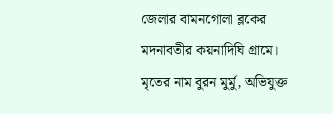জেলার বামনগোলা ব্লকের মদনাবতীর কয়নাদিঘি গ্রামে। মৃতের নাম বুরন মুর্মু, অভিযুক্ত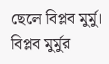ছেলে বিপ্লব মুর্মু। বিপ্লব মুর্মুর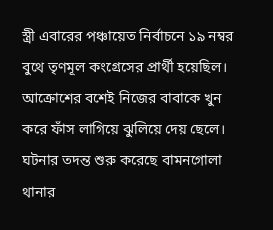স্ত্রী এবারের পঞ্চায়েত নির্বাচনে ১৯ নম্বর বুথে তৃণমূল কংগ্রেসের প্রার্থী হয়েছিল। আক্রোশের বশেই নিজের বাবাকে খুন করে ফাঁস লাগিয়ে ঝুলিয়ে দেয় ছেলে। ঘটনার তদন্ত শুরু করেছে বামনগোলা থানার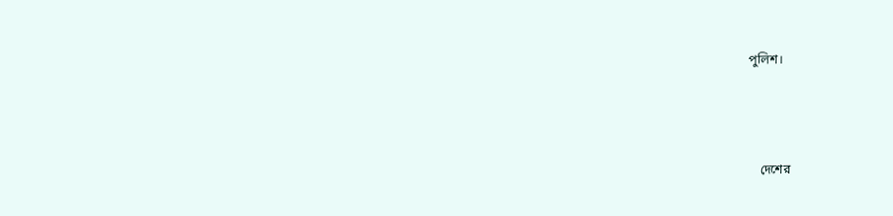পুলিশ।



    দেশের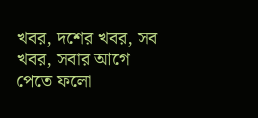খবর, দশের খবর, সব খবর, সবার আগে পেতে ফলো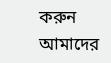করুন আমাদের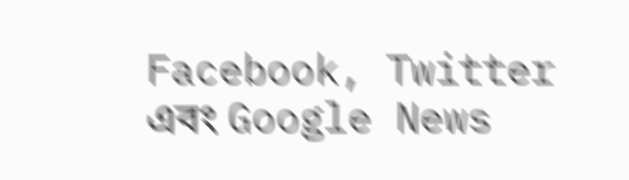Facebook, Twitter এবং Google News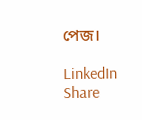পেজ।

LinkedIn
Share